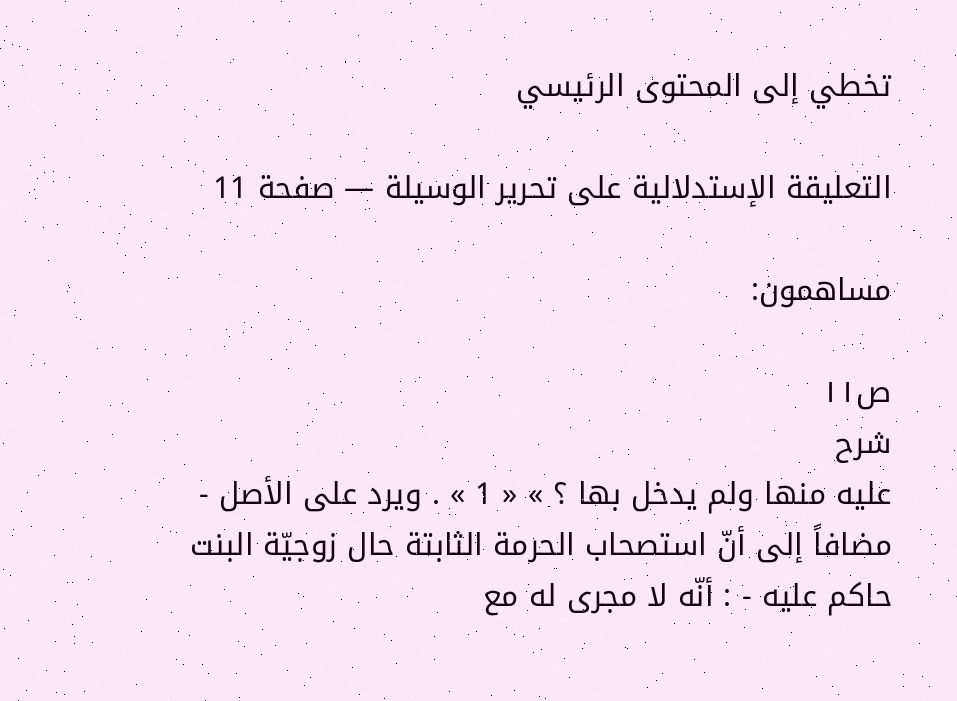تخطي إلى المحتوى الرئيسي

التعليقة الإستدلالية على تحرير الوسيلة — صفحة 11

مساهمون:

ص١١
شرح
عليه منها ولم يدخل بها ؟ » « 1 » . ويرد على الأصل - مضافاً إلى أنّ استصحاب الحرمة الثابتة حال زوجيّة البنت حاكم عليه - : أنّه لا مجرى له مع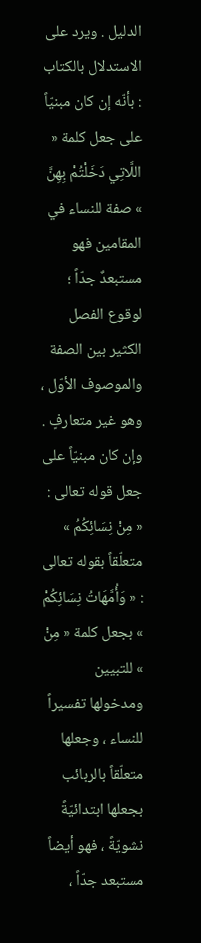الدليل . ويرد على الاستدلال بالكتاب : بأنّه إن كان مبنيّاً على جعل كلمة « اللَّاتِي دَخَلْتُمْ بِهِنَّ » صفة للنساء في المقامين فهو مستبعدٌ جدّاً ؛ لوقوع الفصل الكثير بين الصفة والموصوف الأوّل ، وهو غير متعارفٍ . وإن كان مبنيّاً على جعل قوله تعالى : « مِنْ نِسَائِكُمُ » متعلّقاً بقوله تعالى : « وَأُمَّهَاتُ نِسَائِكُمْ » بجعل كلمة « مِنْ » للتبيين ومدخولها تفسيراً للنساء ، وجعلها متعلّقاً بالربائب بجعلها ابتدائيّةً نشويّةً ، فهو أيضاً مستبعد جدّاً ،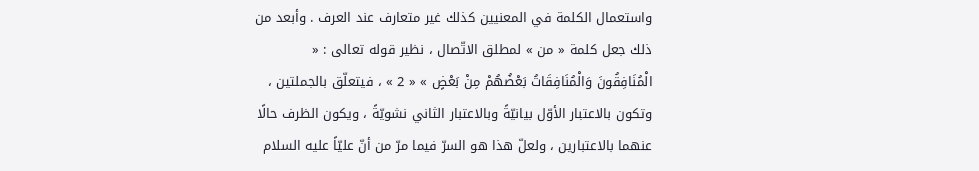واستعمال الكلمة في المعنيين كذلك غير متعارف عند العرف . وأبعد من ذلك جعل كلمة « من » لمطلق الاتّصال ، نظير قوله تعالى : « الْمُنَافِقُونَ وَالْمُنَافِقَاتُ بَعْضُهُمْ مِنْ بَعْضٍ » « 2 » ، فيتعلّق بالجملتين ، وتكون بالاعتبار الأوّل بيانيّةً وبالاعتبار الثاني نشويّةً ، ويكون الظرف حالًا عنهما بالاعتبارين ، ولعلّ هذا هو السرّ فيما مرّ من أنّ عليّاً عليه السلام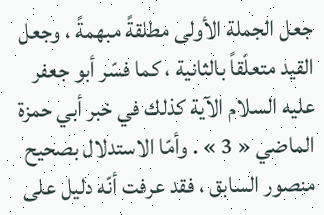جعل الجملة الأولى مطلقةً مبهمةً ، وجعل القيد متعلّقاً بالثانية ، كما فسّر أبو جعفر عليه السلام الآية كذلك في خبر أبي حمزة الماضي « 3 » . وأمّا الاستدلال بصحيح منصور السابق ، فقد عرفت أنّه دليل على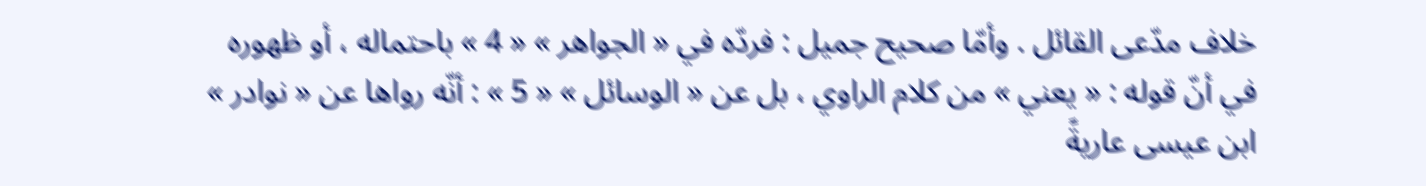خلاف مدّعى القائل . وأمّا صحيح جميل : فردّه في « الجواهر » « 4 » باحتماله ، أو ظهوره في أنّ قوله : « يعني » من كلام الراوي ، بل عن « الوسائل » « 5 » : أنّه رواها عن « نوادر » ابن عيسى عاريةً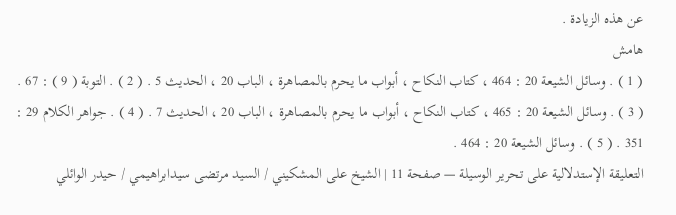عن هذه الزيادة .
هامش
( 1 ) . وسائل الشيعة 20 : 464 ، كتاب النكاح ، أبواب ما يحرم بالمصاهرة ، الباب 20 ، الحديث 5 . ( 2 ) . التوبة ( 9 ) : 67 . ( 3 ) . وسائل الشيعة 20 : 465 ، كتاب النكاح ، أبواب ما يحرم بالمصاهرة ، الباب 20 ، الحديث 7 . ( 4 ) . جواهر الكلام 29 : 351 . ( 5 ) . وسائل الشيعة 20 : 464 .
التعليقة الإستدلالية على تحرير الوسيلة — صفحة 11 | الشيخ على المشكيني / السيد مرتضى سيدابراهيمي / حيدر الوائلي